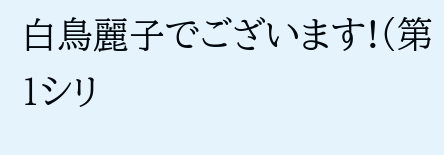白鳥麗子でございます!(第1シリ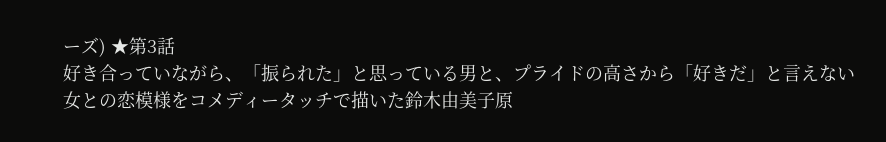ーズ) ★第3話
好き合っていながら、「振られた」と思っている男と、プライドの高さから「好きだ」と言えない女との恋模様をコメディータッチで描いた鈴木由美子原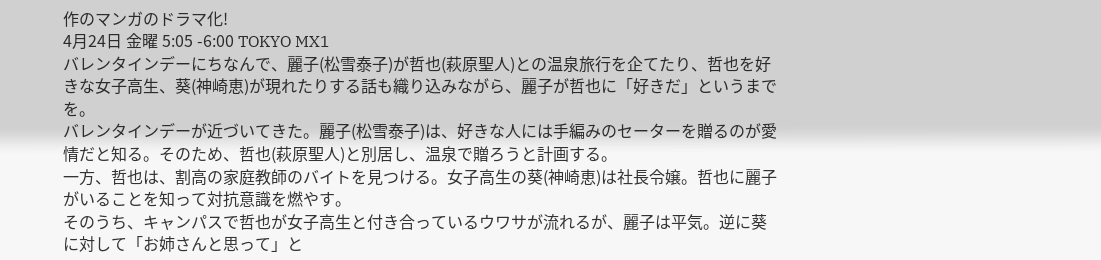作のマンガのドラマ化!
4月24日 金曜 5:05 -6:00 TOKYO MX1
バレンタインデーにちなんで、麗子(松雪泰子)が哲也(萩原聖人)との温泉旅行を企てたり、哲也を好きな女子高生、葵(神崎恵)が現れたりする話も織り込みながら、麗子が哲也に「好きだ」というまでを。
バレンタインデーが近づいてきた。麗子(松雪泰子)は、好きな人には手編みのセーターを贈るのが愛情だと知る。そのため、哲也(萩原聖人)と別居し、温泉で贈ろうと計画する。
一方、哲也は、割高の家庭教師のバイトを見つける。女子高生の葵(神崎恵)は社長令嬢。哲也に麗子がいることを知って対抗意識を燃やす。
そのうち、キャンパスで哲也が女子高生と付き合っているウワサが流れるが、麗子は平気。逆に葵に対して「お姉さんと思って」と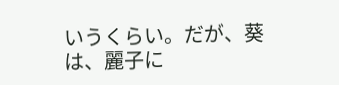いうくらい。だが、葵は、麗子に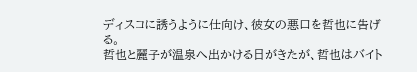ディスコに誘うように仕向け、彼女の悪口を哲也に告げる。
哲也と麗子が温泉へ出かける日がきたが、哲也はバイト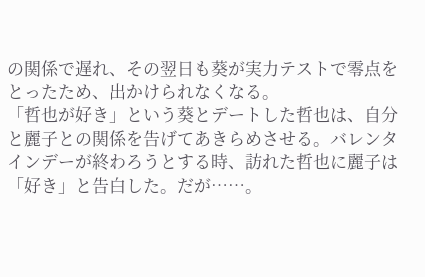の関係で遅れ、その翌日も葵が実力テストで零点をとったため、出かけられなくなる。
「哲也が好き」という葵とデートした哲也は、自分と麗子との関係を告げてあきらめさせる。バレンタインデーが終わろうとする時、訪れた哲也に麗子は「好き」と告白した。だが……。